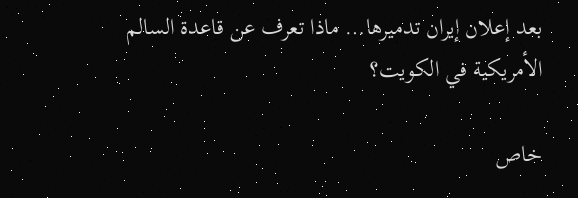بعد إعلان إيران تدميرها… ماذا تعرف عن قاعدة السالم الأمريكية في الكويت؟

خاص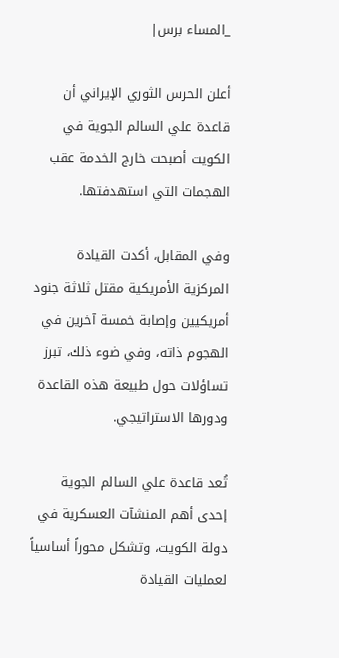_المساء برس|

أعلن الحرس الثوري الإيراني أن قاعدة علي السالم الجوية في الكويت أصبحت خارج الخدمة عقب الهجمات التي استهدفتها.

وفي المقابل، أكدت القيادة المركزية الأمريكية مقتل ثلاثة جنود أمريكيين وإصابة خمسة آخرين في الهجوم ذاته، وفي ضوء ذلك، تبرز تساؤلات حول طبيعة هذه القاعدة ودورها الاستراتيجي.

تُعد قاعدة علي السالم الجوية إحدى أهم المنشآت العسكرية في دولة الكويت، وتشكل محوراً أساسياً لعمليات القيادة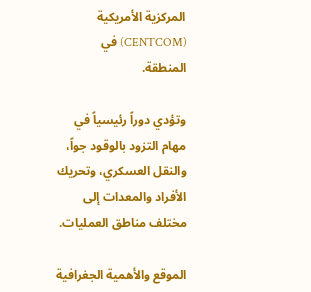المركزية الأمريكية (CENTCOM) في المنطقة.

وتؤدي دوراً رئيسياً في مهام التزود بالوقود جواً، والنقل العسكري، وتحريك الأفراد والمعدات إلى مختلف مناطق العمليات.

الموقع والأهمية الجغرافية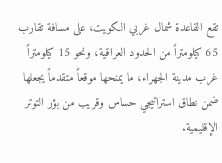تقع القاعدة شمال غربي الكويت، على مسافة تقارب 65 كيلومتراً من الحدود العراقية، ونحو 15 كيلومتراً غرب مدينة الجهراء، ما يمنحها موقعاً متقدماً يجعلها ضمن نطاق استراتيجي حساس وقريب من بؤر التوتر الإقليمية.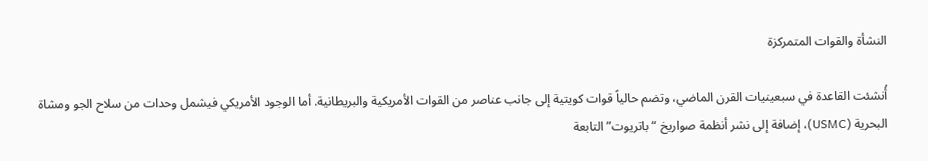النشأة والقوات المتمركزة

أُنشئت القاعدة في سبعينيات القرن الماضي، وتضم حالياً قوات كويتية إلى جانب عناصر من القوات الأمريكية والبريطانية. أما الوجود الأمريكي فيشمل وحدات من سلاح الجو ومشاة البحرية (USMC)، إضافة إلى نشر أنظمة صواريخ “باتريوت” التابعة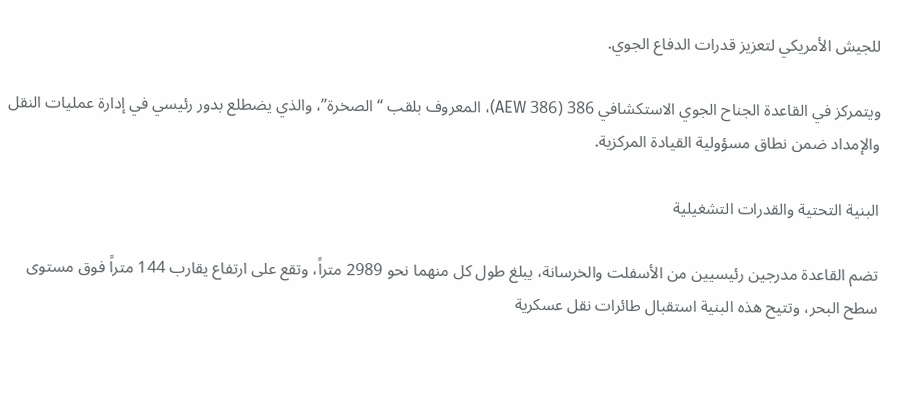للجيش الأمريكي لتعزيز قدرات الدفاع الجوي.

ويتمركز في القاعدة الجناح الجوي الاستكشافي 386 (386 AEW)، المعروف بلقب “الصخرة”، والذي يضطلع بدور رئيسي في إدارة عمليات النقل والإمداد ضمن نطاق مسؤولية القيادة المركزية.

البنية التحتية والقدرات التشغيلية

تضم القاعدة مدرجين رئيسيين من الأسفلت والخرسانة، يبلغ طول كل منهما نحو 2989 متراً، وتقع على ارتفاع يقارب 144 متراً فوق مستوى سطح البحر، وتتيح هذه البنية استقبال طائرات نقل عسكرية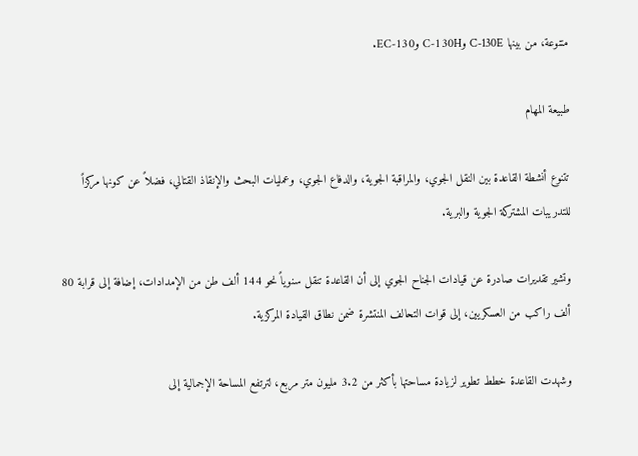متنوعة، من بينها C-130E وC-130H وEC-130.

طبيعة المهام

تتنوع أنشطة القاعدة بين النقل الجوي، والمراقبة الجوية، والدفاع الجوي، وعمليات البحث والإنقاذ القتالي، فضلاً عن كونها مركزاً للتدريبات المشتركة الجوية والبرية.

وتشير تقديرات صادرة عن قيادات الجناح الجوي إلى أن القاعدة تنقل سنوياً نحو 144 ألف طن من الإمدادات، إضافة إلى قرابة 80 ألف راكب من العسكريين، إلى قوات التحالف المنتشرة ضمن نطاق القيادة المركزية.

وشهدت القاعدة خطط تطوير لزيادة مساحتها بأكثر من 3.2 مليون متر مربع، لترتفع المساحة الإجمالية إلى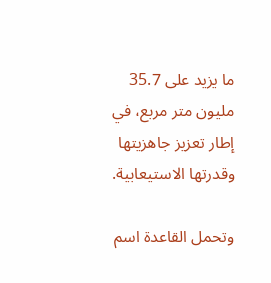ما يزيد على 35.7 مليون متر مربع، في إطار تعزيز جاهزيتها وقدرتها الاستيعابية.

وتحمل القاعدة اسم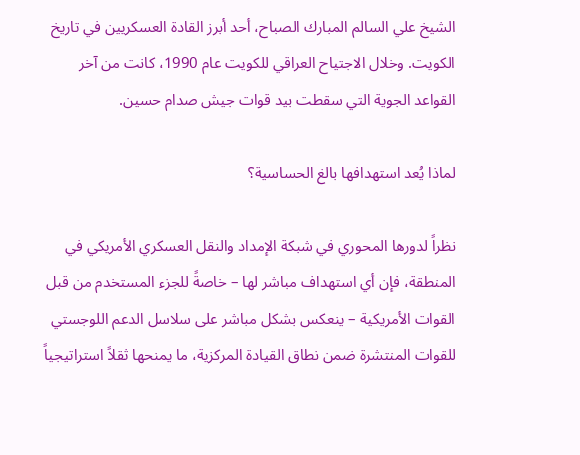الشيخ علي السالم المبارك الصباح، أحد أبرز القادة العسكريين في تاريخ الكويت. وخلال الاجتياح العراقي للكويت عام 1990، كانت من آخر القواعد الجوية التي سقطت بيد قوات جيش صدام حسين.

لماذا يُعد استهدافها بالغ الحساسية؟

نظراً لدورها المحوري في شبكة الإمداد والنقل العسكري الأمريكي في المنطقة، فإن أي استهداف مباشر لها – خاصةً للجزء المستخدم من قبل القوات الأمريكية – ينعكس بشكل مباشر على سلاسل الدعم اللوجستي للقوات المنتشرة ضمن نطاق القيادة المركزية، ما يمنحها ثقلاً استراتيجياً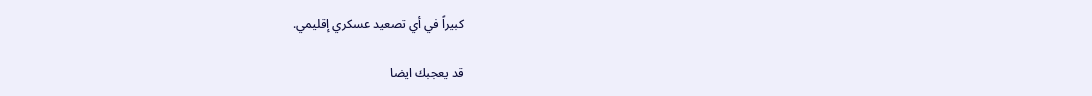كبيراً في أي تصعيد عسكري إقليمي.

قد يعجبك ايضا